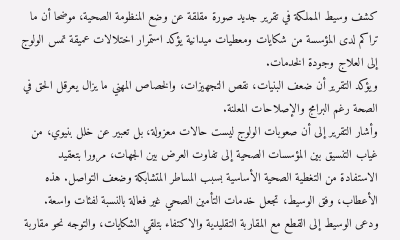كشف وسيط المملكة في تقرير جديد صورة مقلقة عن وضع المنظومة الصحية، موضحا أن ما تراكم لدى المؤسسة من شكايات ومعطيات ميدانية يؤكد استمرار اختلالات عميقة تمس الولوج إلى العلاج وجودة الخدمات.
ويؤكد التقرير أن ضعف البنيات، نقص التجهيزات، والخصاص المهني ما يزال يعرقل الحق في الصحة رغم البرامج والإصلاحات المعلنة.
وأشار التقرير إلى أن صعوبات الولوج ليست حالات معزولة، بل تعبير عن خلل بنيوي، من غياب التنسيق بين المؤسسات الصحية إلى تفاوت العرض بين الجهات، مرورا بتعقيد الاستفادة من التغطية الصحية الأساسية بسبب المساطر المتشابكة وضعف التواصل. هذه الأعطاب، وفق الوسيط، تجعل خدمات التأمين الصحي غير فعالة بالنسبة لفئات واسعة.
ودعى الوسيط إلى القطع مع المقاربة التقليدية والاكتفاء بتلقي الشكايات، والتوجه نحو مقاربة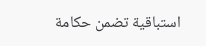استباقية تضمن حكامة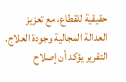حقيقية للقطاع، مع تعزيز العدالة المجالية وجودة العلاج. التقرير يؤكد أن إصلاح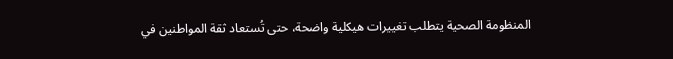المنظومة الصحية يتطلب تغييرات هيكلية واضحة، حتى تُستعاد ثقة المواطنين في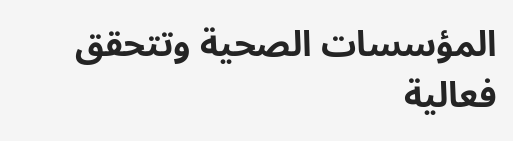المؤسسات الصحية وتتحقق فعالية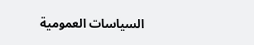السياسات العمومية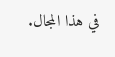في هذا المجال.